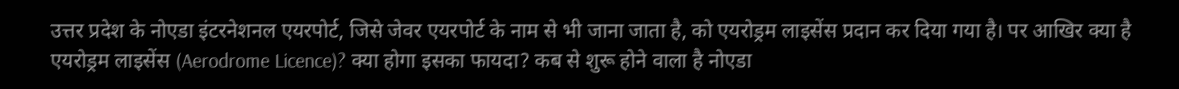उत्तर प्रदेश के नोएडा इंटरनेशनल एयरपोर्ट, जिसे जेवर एयरपोर्ट के नाम से भी जाना जाता है, को एयरोड्रम लाइसेंस प्रदान कर दिया गया है। पर आखिर क्या है एयरोड्रम लाइसेंस (Aerodrome Licence)? क्या होगा इसका फायदा? कब से शुरू होने वाला है नोएडा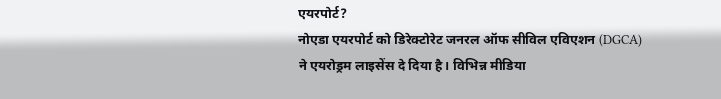एयरपोर्ट?
नोएडा एयरपोर्ट को डिरेक्टोरेट जनरल ऑफ सीविल एविएशन (DGCA) ने एयरोड्रम लाइसेंस दे दिया है। विभिन्न मीडिया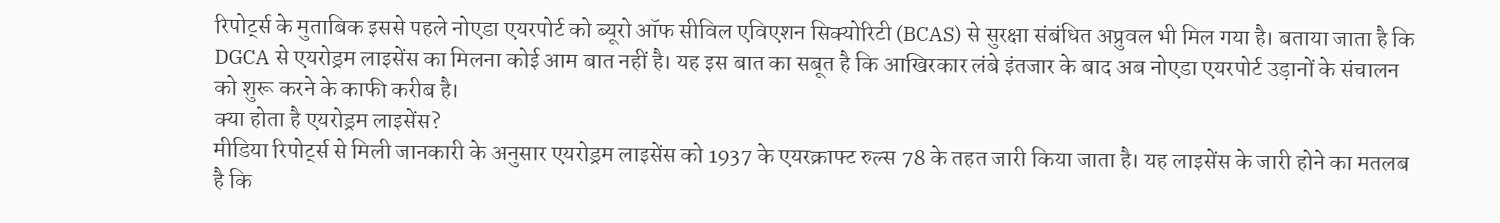रिपोर्ट्स के मुताबिक इससे पहले नोएडा एयरपोर्ट को ब्यूरो ऑफ सीविल एविएशन सिक्योरिटी (BCAS) से सुरक्षा संबंधित अप्रुवल भी मिल गया है। बताया जाता है कि DGCA से एयरोड्रम लाइसेंस का मिलना कोई आम बात नहीं है। यह इस बात का सबूत है कि आखिरकार लंबे इंतजार के बाद अब नोएडा एयरपोर्ट उड़ानों के संचालन को शुरू करने के काफी करीब है।
क्या होता है एयरोड्रम लाइसेंस?
मीडिया रिपोर्ट्स से मिली जानकारी के अनुसार एयरोड्रम लाइसेंस को 1937 के एयरक्राफ्ट रुल्स 78 के तहत जारी किया जाता है। यह लाइसेंस के जारी होने का मतलब है कि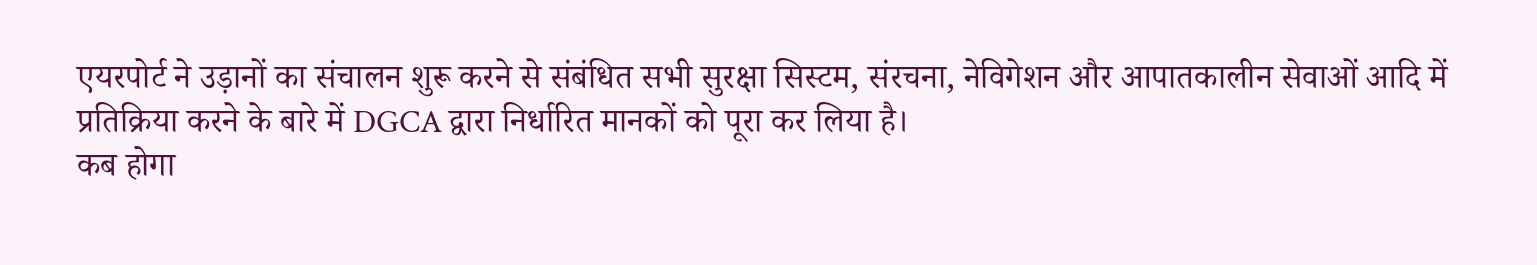एयरपोर्ट ने उड़ानों का संचालन शुरू करने से संबंधित सभी सुरक्षा सिस्टम, संरचना, नेविगेशन और आपातकालीन सेवाओं आदि में प्रतिक्रिया करने के बारे में DGCA द्वारा निर्धारित मानकों को पूरा कर लिया है।
कब होगा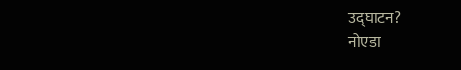उद्घाटन?
नोएडा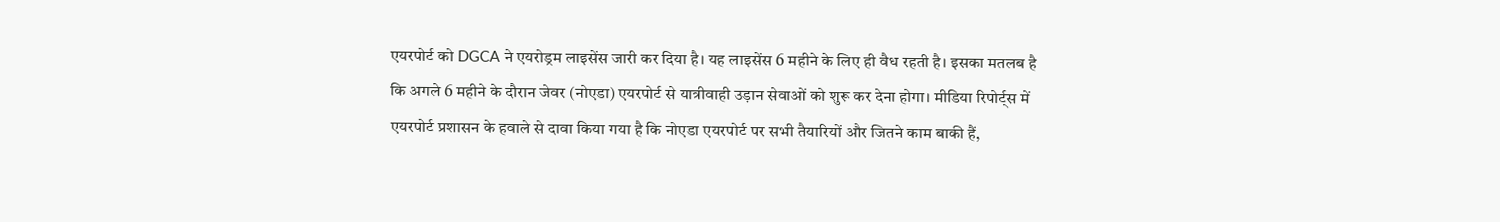एयरपोर्ट को DGCA ने एयरोड्रम लाइसेंस जारी कर दिया है। यह लाइसेंस 6 महीने के लिए ही वैध रहती है। इसका मतलब है कि अगले 6 महीने के दौरान जेवर (नोएडा) एयरपोर्ट से यात्रीवाही उड़ान सेवाओं को शुरू कर देना होगा। मीडिया रिपोर्ट्स में एयरपोर्ट प्रशासन के हवाले से दावा किया गया है कि नोएडा एयरपोर्ट पर सभी तैयारियों और जितने काम बाकी हैं,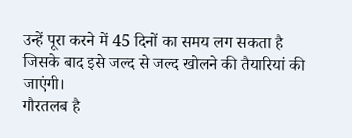उन्हें पूरा करने में 45 दिनों का समय लग सकता है जिसके बाद इसे जल्द से जल्द खोलने की तैयारियां की जाएंगी।
गौरतलब है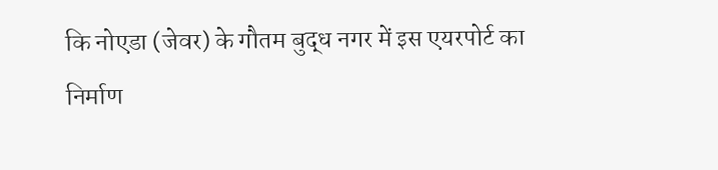कि नोएडा (जेवर) के गौतम बुद्ध नगर में इस एयरपोर्ट का निर्माण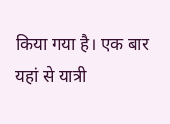किया गया है। एक बार यहां से यात्री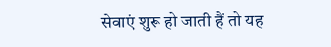सेवाएं शुरू हो जाती हैं तो यह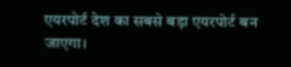एयरपोर्ट देश का सबसे बड़ा एयरपोर्ट बन जाएगा।